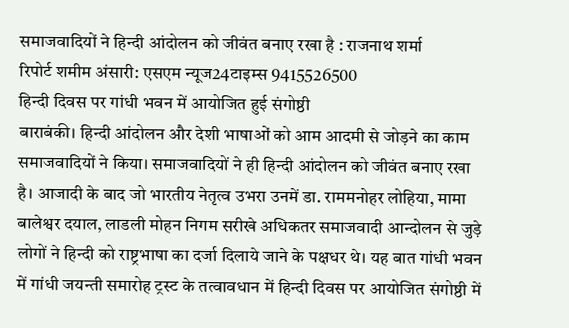समाजवादियों ने हिन्दी आंदोलन को जीवंत बनाए रखा है : राजनाथ शर्मा
रिपोर्ट शमीम अंसारी: एसएम न्यूज24टाइम्स 9415526500
हिन्दी दिवस पर गांधी भवन में आयोजित हुई संगोष्ठी
बाराबंकी। हिन्दी आंदोलन और देशी भाषाओं को आम आदमी से जोड़ने का काम समाजवादियों ने किया। समाजवादियों ने ही हिन्दी आंदोलन को जीवंत बनाए रखा है। आजादी के बाद जो भारतीय नेतृत्व उभरा उनमें डा. राममनोहर लोहिया, मामा बालेश्वर दयाल, लाडली मोहन निगम सरीखे अधिकतर समाजवादी आन्दोलन से जुड़े लोगों ने हिन्दी को राष्ट्रभाषा का दर्जा दिलाये जाने के पक्षधर थे। यह बात गांधी भवन में गांधी जयन्ती समारोह ट्रस्ट के तत्वावधान में हिन्दी दिवस पर आयोजित संगोष्ठी में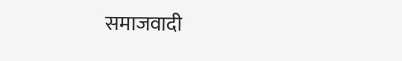समाजवादी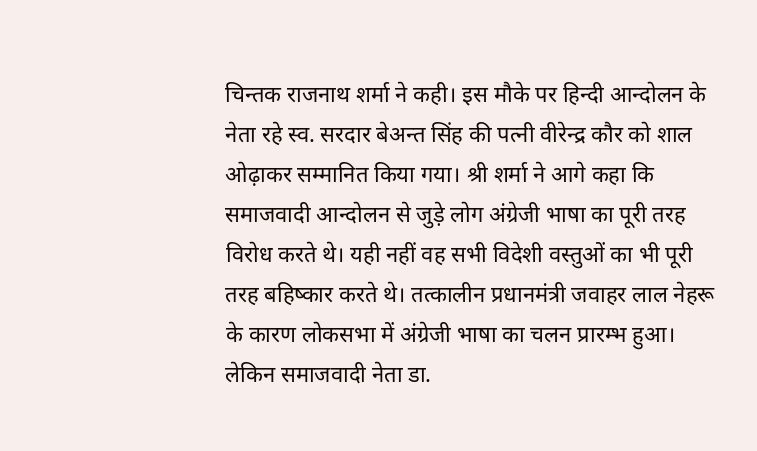चिन्तक राजनाथ शर्मा ने कही। इस मौके पर हिन्दी आन्दोलन के नेता रहे स्व. सरदार बेअन्त सिंह की पत्नी वीरेन्द्र कौर को शाल ओढ़ाकर सम्मानित किया गया। श्री शर्मा ने आगे कहा कि समाजवादी आन्दोलन से जुड़े लोग अंग्रेजी भाषा का पूरी तरह विरोध करते थे। यही नहीं वह सभी विदेशी वस्तुओं का भी पूरी तरह बहिष्कार करते थे। तत्कालीन प्रधानमंत्री जवाहर लाल नेहरू के कारण लोकसभा में अंग्रेजी भाषा का चलन प्रारम्भ हुआ। लेकिन समाजवादी नेता डा.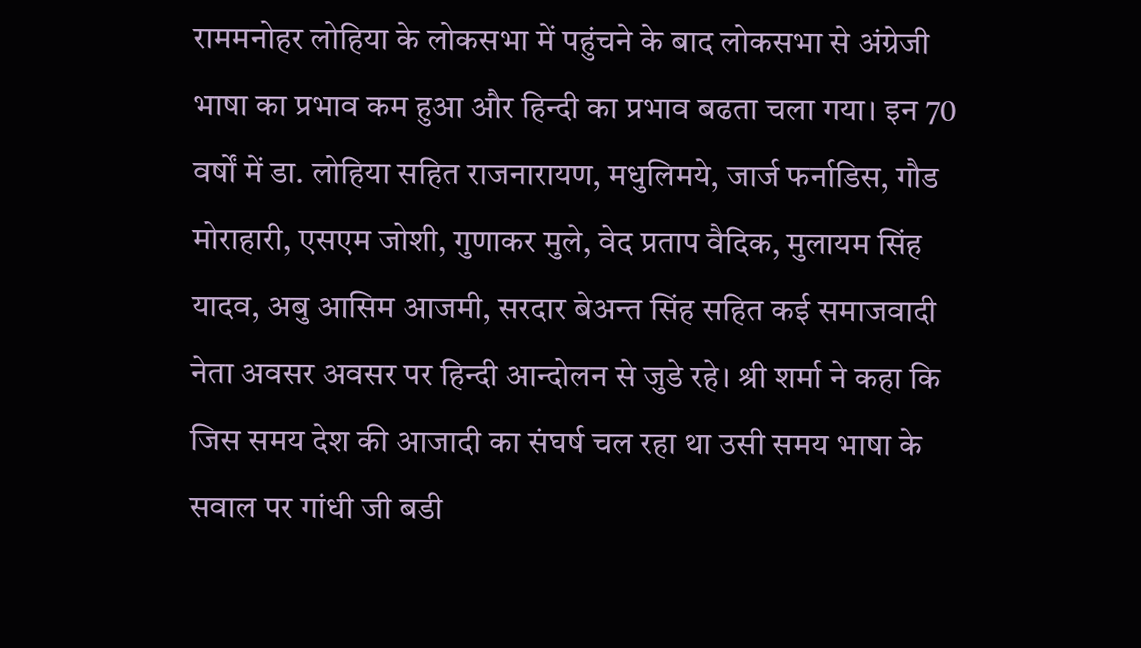राममनोहर लोहिया के लोकसभा में पहुंचने के बाद लोकसभा से अंग्रेजी भाषा का प्रभाव कम हुआ और हिन्दी का प्रभाव बढता चला गया। इन 70 वर्षों में डा. लोहिया सहित राजनारायण, मधुलिमये, जार्ज फर्नाडिस, गौड मोराहारी, एसएम जोशी, गुणाकर मुले, वेद प्रताप वैदिक, मुलायम सिंह यादव, अबु आसिम आजमी, सरदार बेअन्त सिंह सहित कई समाजवादी नेता अवसर अवसर पर हिन्दी आन्दोलन से जुडे रहे। श्री शर्मा ने कहा कि जिस समय देश की आजादी का संघर्ष चल रहा था उसी समय भाषा के सवाल पर गांधी जी बडी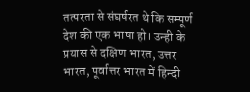तत्परता से संघर्षरत थे कि सम्पूर्ण देश की एक भाषा हो। उन्ही के प्रयास से दक्षिण भारत, उत्तर भारत, पूर्वात्तर भारत में हिन्दी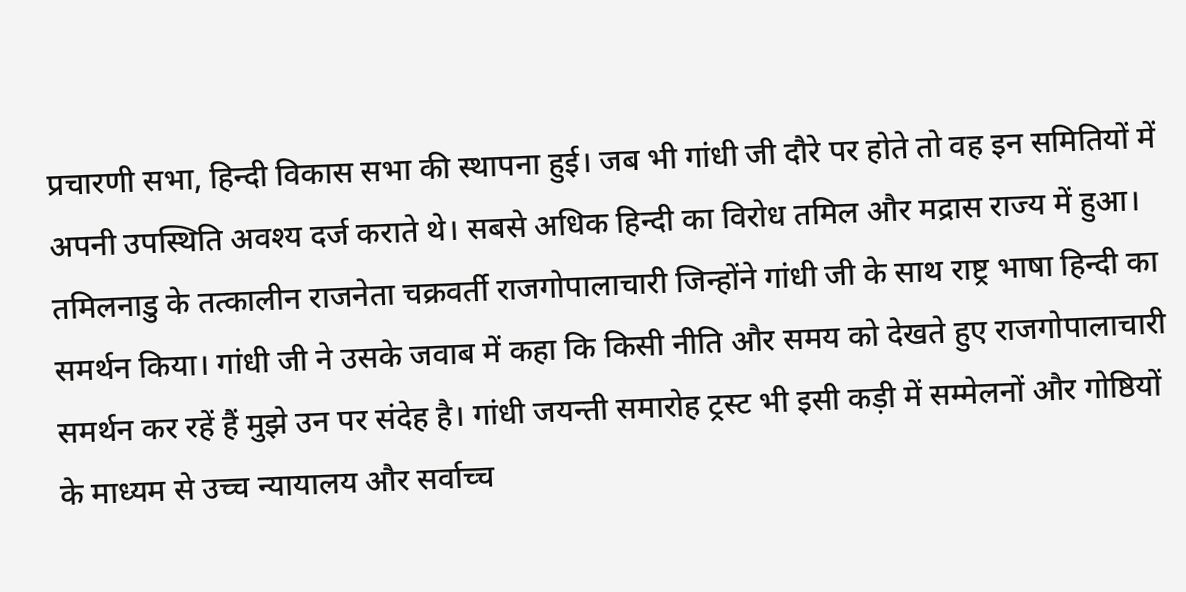प्रचारणी सभा, हिन्दी विकास सभा की स्थापना हुई। जब भी गांधी जी दौरे पर होते तो वह इन समितियों में अपनी उपस्थिति अवश्य दर्ज कराते थे। सबसे अधिक हिन्दी का विरोध तमिल और मद्रास राज्य में हुआ। तमिलनाडु के तत्कालीन राजनेता चक्रवर्ती राजगोपालाचारी जिन्होंने गांधी जी के साथ राष्ट्र भाषा हिन्दी का समर्थन किया। गांधी जी ने उसके जवाब में कहा कि किसी नीति और समय को देखते हुए राजगोपालाचारी समर्थन कर रहें हैं मुझे उन पर संदेह है। गांधी जयन्ती समारोह ट्रस्ट भी इसी कड़ी में सम्मेलनों और गोष्ठियों के माध्यम से उच्च न्यायालय और सर्वाच्च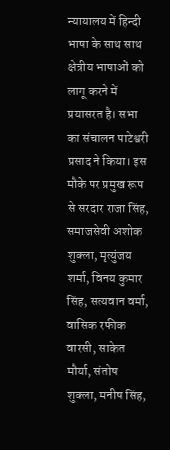न्यायालय में हिन्दी भाषा के साथ साथ क्षेत्रीय भाषाओं को लागू करने में प्रयासरत है। सभा का संचालन पाटेश्वरी प्रसाद ने किया। इस मौके पर प्रमुख रूप से सरदार राजा सिंह, समाजसेवी अशोक शुक्ला, मृत्युंजय शर्मा, विनय कुमार सिंह, सत्यवान वर्मा, वासिक रफीक वारसी, साकेत मौर्या, संतोष शुक्ला, मनीष सिंह,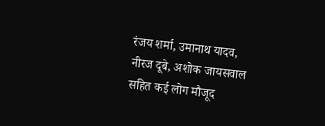रंजय शर्मा, उमानाथ यादव, नीरज दूबे, अशोक जायसवाल सहित कई लोग मौजूद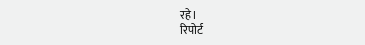रहे।
रिपोर्ट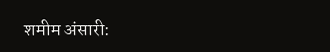शमीम अंसारी: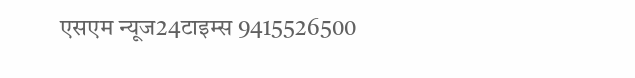एसएम न्यूज24टाइम्स 9415526500